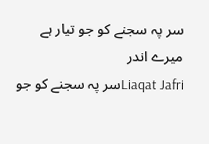سر پہ سجنے کو جو تیار ہے میرے اندر
Liaqat Jafriسر پہ سجنے کو جو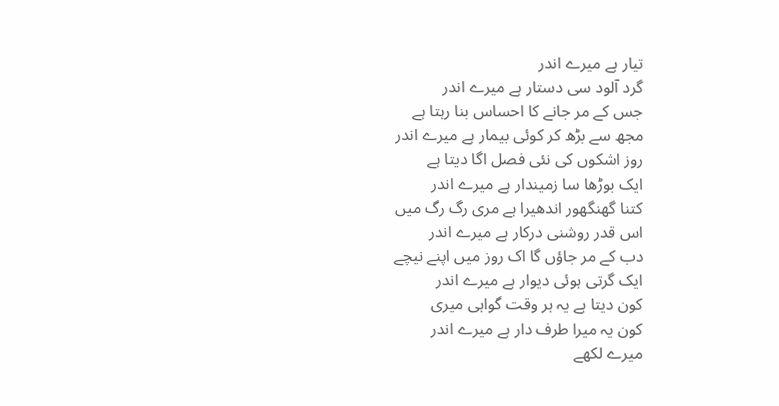تیار ہے میرے اندر
گرد آلود سی دستار ہے میرے اندر
جس کے مر جانے کا احساس بنا رہتا ہے
مجھ سے بڑھ کر کوئی بیمار ہے میرے اندر
روز اشکوں کی نئی فصل اگا دیتا ہے
ایک بوڑھا سا زمیندار ہے میرے اندر
کتنا گھنگھور اندھیرا ہے مری رگ رگ میں
اس قدر روشنی درکار ہے میرے اندر
دب کے مر جاؤں گا اک روز میں اپنے نیچے
ایک گرتی ہوئی دیوار ہے میرے اندر
کون دیتا ہے یہ ہر وقت گواہی میری
کون یہ میرا طرف دار ہے میرے اندر
میرے لکھے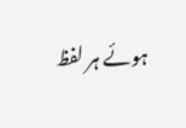ہوئے ہر لفظ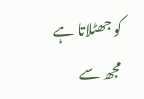کو جھٹلاتا ہے
مجھ سے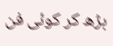بڑھ کر کوئی فن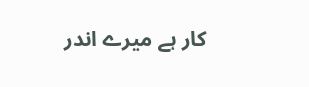کار ہے میرے اندر